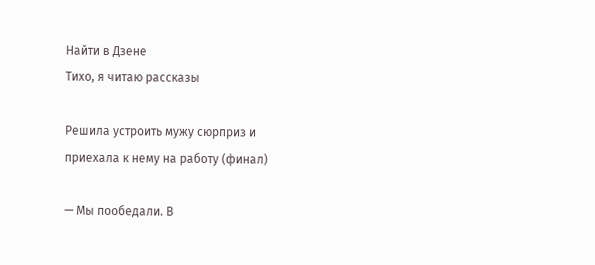Найти в Дзене
Тихо, я читаю рассказы

Решила устроить мужу сюрприз и приехала к нему на работу (финал)

— Мы пообедали. В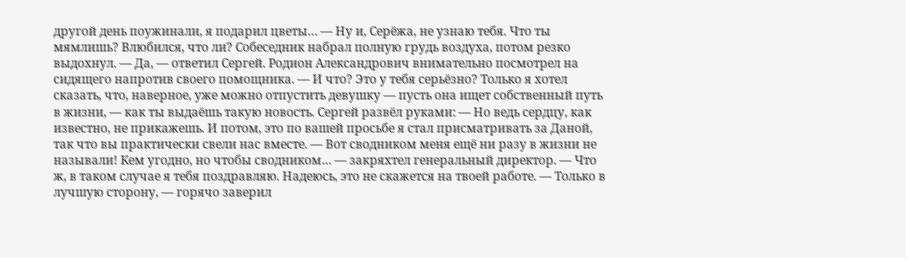другой день поужинали, я подарил цветы… — Ну и, Серёжа, не узнаю тебя. Что ты мямлишь? Влюбился, что ли? Собеседник набрал полную грудь воздуха, потом резко выдохнул. — Да, — ответил Сергей. Родион Александрович внимательно посмотрел на сидящего напротив своего помощника. — И что? Это у тебя серьёзно? Только я хотел сказать, что, наверное, уже можно отпустить девушку — пусть она ищет собственный путь в жизни, — как ты выдаёшь такую новость. Сергей развёл руками: — Но ведь сердцу, как известно, не прикажешь. И потом, это по вашей просьбе я стал присматривать за Даной, так что вы практически свели нас вместе. — Вот сводником меня ещё ни разу в жизни не называли! Кем угодно, но чтобы сводником… — закряхтел генеральный директор. — Что ж, в таком случае я тебя поздравляю. Надеюсь, это не скажется на твоей работе. — Только в лучшую сторону, — горячо заверил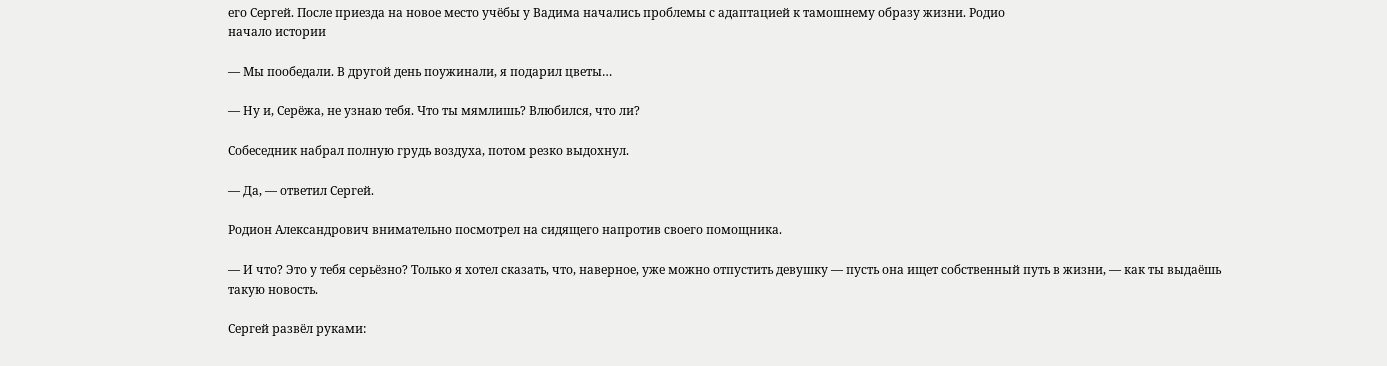его Сергей. После приезда на новое место учёбы у Вадима начались проблемы с адаптацией к тамошнему образу жизни. Родио
начало истории

— Мы пообедали. В другой день поужинали, я подарил цветы…

— Ну и, Серёжа, не узнаю тебя. Что ты мямлишь? Влюбился, что ли?

Собеседник набрал полную грудь воздуха, потом резко выдохнул.

— Да, — ответил Сергей.

Родион Александрович внимательно посмотрел на сидящего напротив своего помощника.

— И что? Это у тебя серьёзно? Только я хотел сказать, что, наверное, уже можно отпустить девушку — пусть она ищет собственный путь в жизни, — как ты выдаёшь такую новость.

Сергей развёл руками: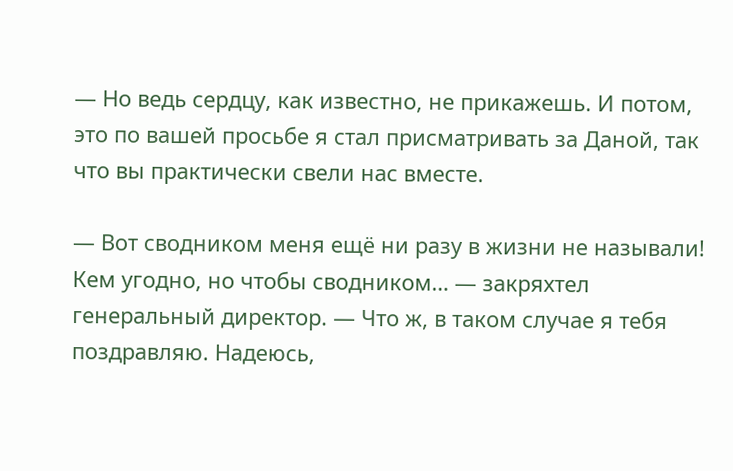— Но ведь сердцу, как известно, не прикажешь. И потом, это по вашей просьбе я стал присматривать за Даной, так что вы практически свели нас вместе.

— Вот сводником меня ещё ни разу в жизни не называли! Кем угодно, но чтобы сводником… — закряхтел генеральный директор. — Что ж, в таком случае я тебя поздравляю. Надеюсь,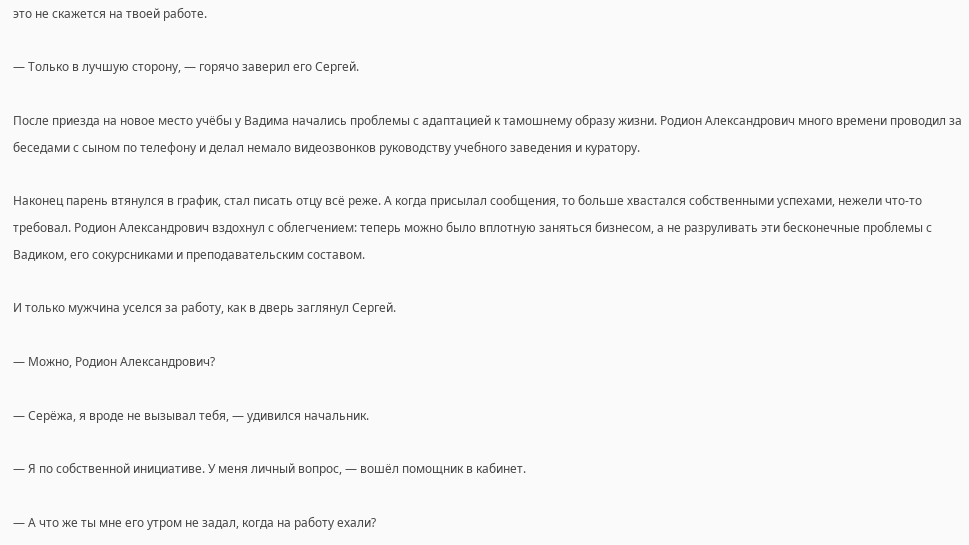это не скажется на твоей работе.

— Только в лучшую сторону, — горячо заверил его Сергей.

После приезда на новое место учёбы у Вадима начались проблемы с адаптацией к тамошнему образу жизни. Родион Александрович много времени проводил за беседами с сыном по телефону и делал немало видеозвонков руководству учебного заведения и куратору.

Наконец парень втянулся в график, стал писать отцу всё реже. А когда присылал сообщения, то больше хвастался собственными успехами, нежели что‑то требовал. Родион Александрович вздохнул с облегчением: теперь можно было вплотную заняться бизнесом, а не разруливать эти бесконечные проблемы с Вадиком, его сокурсниками и преподавательским составом.

И только мужчина уселся за работу, как в дверь заглянул Сергей.

— Можно, Родион Александрович?

— Серёжа, я вроде не вызывал тебя, — удивился начальник.

— Я по собственной инициативе. У меня личный вопрос, — вошёл помощник в кабинет.

— А что же ты мне его утром не задал, когда на работу ехали?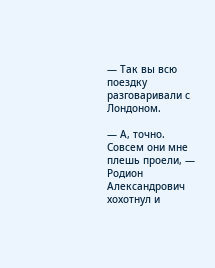— Так вы всю поездку разговаривали с Лондоном.

— А, точно. Совсем они мне плешь проели, — Родион Александрович хохотнул и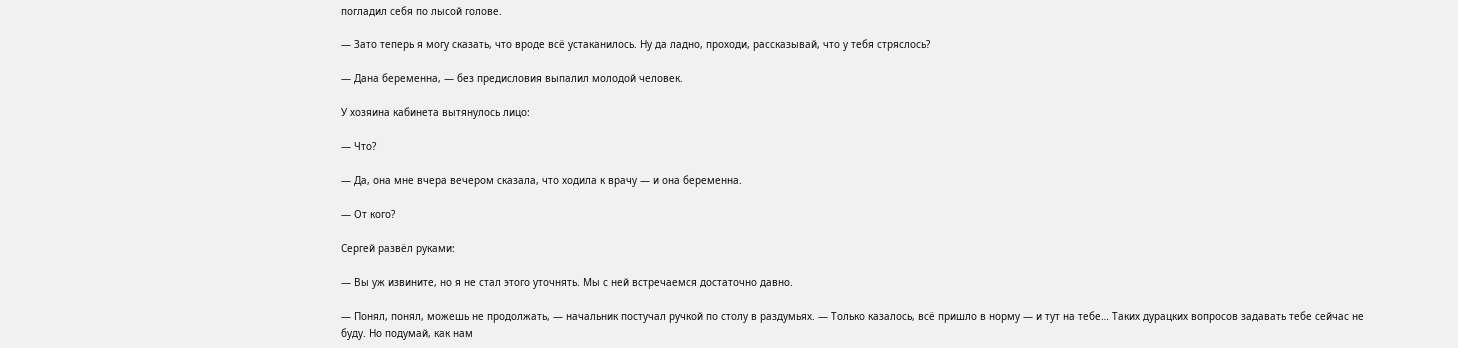погладил себя по лысой голове.

— Зато теперь я могу сказать, что вроде всё устаканилось. Ну да ладно, проходи, рассказывай, что у тебя стряслось?

— Дана беременна, — без предисловия выпалил молодой человек.

У хозяина кабинета вытянулось лицо:

— Что?

— Да, она мне вчера вечером сказала, что ходила к врачу — и она беременна.

— От кого?

Сергей развёл руками:

— Вы уж извините, но я не стал этого уточнять. Мы с ней встречаемся достаточно давно.

— Понял, понял, можешь не продолжать, — начальник постучал ручкой по столу в раздумьях. — Только казалось, всё пришло в норму — и тут на тебе… Таких дурацких вопросов задавать тебе сейчас не буду. Но подумай, как нам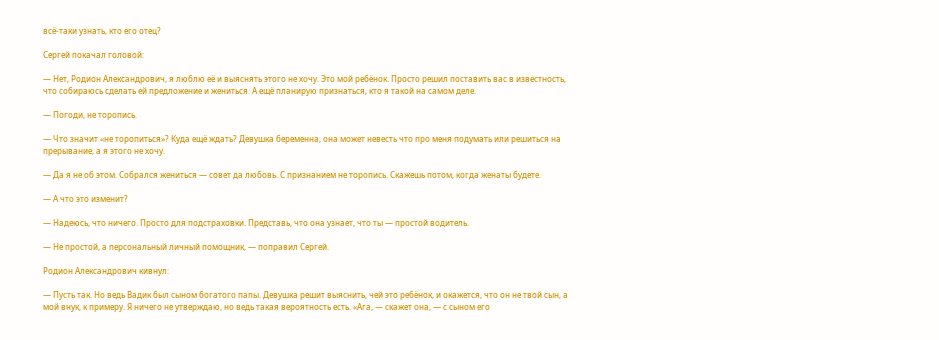всё‑таки узнать, кто его отец?

Сергей покачал головой:

— Нет, Родион Александрович, я люблю её и выяснять этого не хочу. Это мой ребёнок. Просто решил поставить вас в известность, что собираюсь сделать ей предложение и жениться. А ещё планирую признаться, кто я такой на самом деле.

— Погоди, не торопись.

— Что значит «не торопиться»? Куда ещё ждать? Девушка беременна, она может невесть что про меня подумать или решиться на прерывание, а я этого не хочу.

— Да я не об этом. Собрался жениться — совет да любовь. С признанием не торопись. Скажешь потом, когда женаты будете.

— А что это изменит?

— Надеюсь, что ничего. Просто для подстраховки. Представь, что она узнает, что ты — простой водитель.

— Не простой, а персональный личный помощник, — поправил Сергей.

Родион Александрович кивнул:

— Пусть так. Но ведь Вадик был сыном богатого папы. Девушка решит выяснить, чей это ребёнок, и окажется, что он не твой сын, а мой внук, к примеру. Я ничего не утверждаю, но ведь такая вероятность есть. «Ага, — скажет она, — с сыном его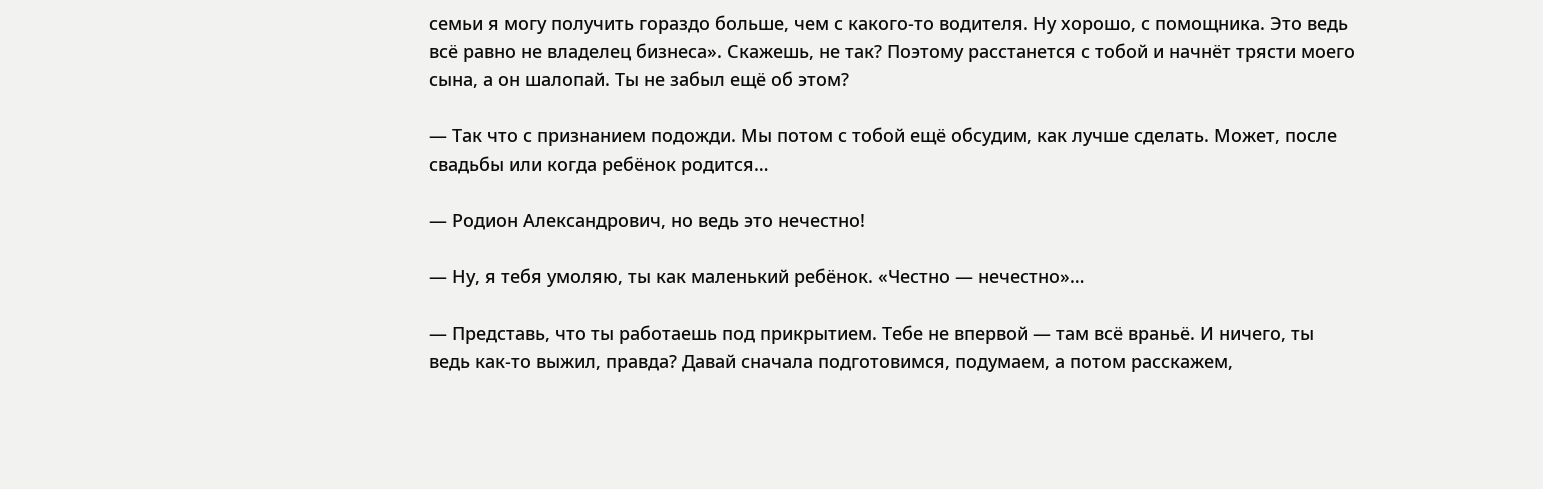семьи я могу получить гораздо больше, чем с какого‑то водителя. Ну хорошо, с помощника. Это ведь всё равно не владелец бизнеса». Скажешь, не так? Поэтому расстанется с тобой и начнёт трясти моего сына, а он шалопай. Ты не забыл ещё об этом?

— Так что с признанием подожди. Мы потом с тобой ещё обсудим, как лучше сделать. Может, после свадьбы или когда ребёнок родится…

— Родион Александрович, но ведь это нечестно!

— Ну, я тебя умоляю, ты как маленький ребёнок. «Честно — нечестно»…

— Представь, что ты работаешь под прикрытием. Тебе не впервой — там всё враньё. И ничего, ты ведь как‑то выжил, правда? Давай сначала подготовимся, подумаем, а потом расскажем,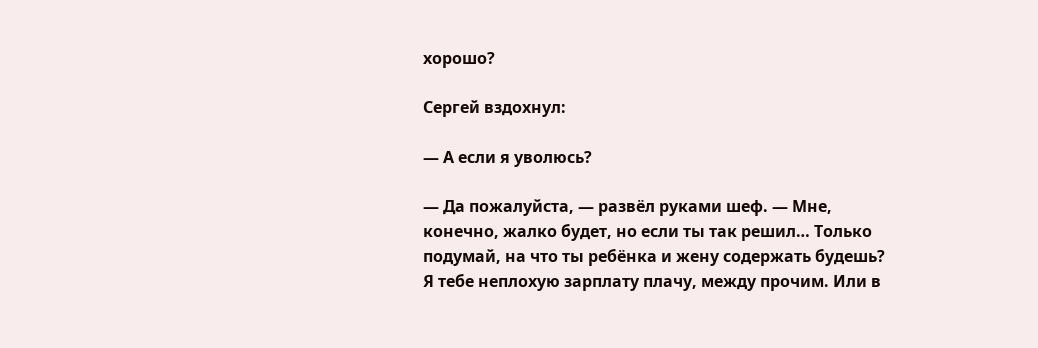хорошо?

Сергей вздохнул:

— А если я уволюсь?

— Да пожалуйста, — развёл руками шеф. — Мне, конечно, жалко будет, но если ты так решил… Только подумай, на что ты ребёнка и жену содержать будешь? Я тебе неплохую зарплату плачу, между прочим. Или в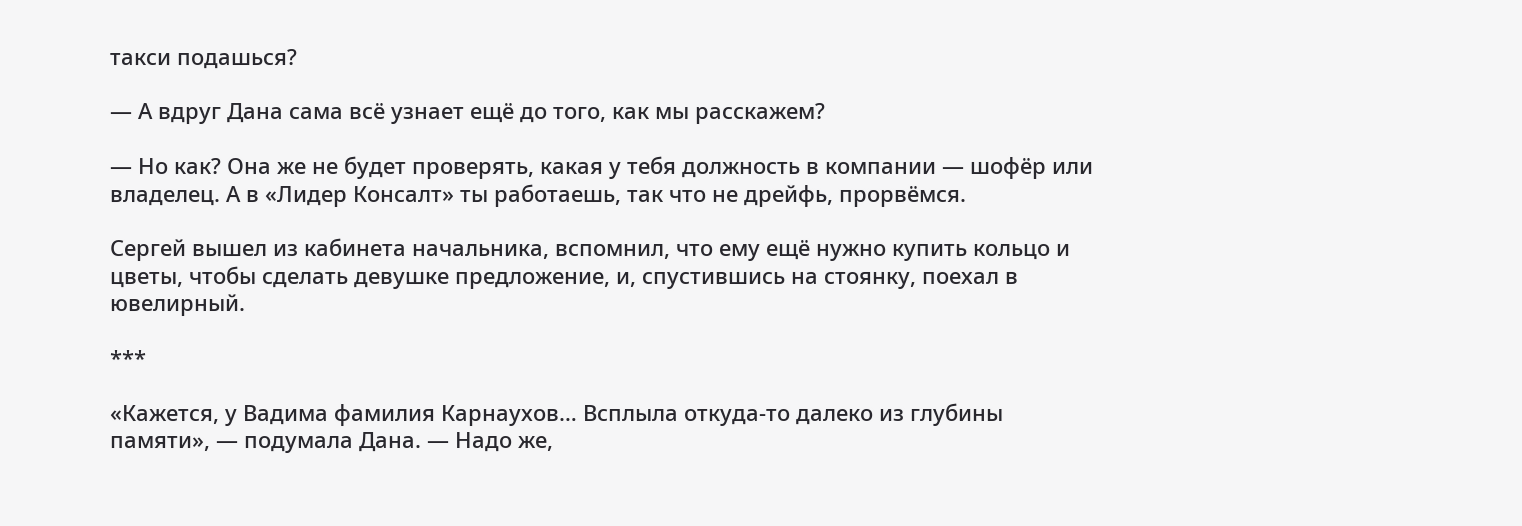такси подашься?

— А вдруг Дана сама всё узнает ещё до того, как мы расскажем?

— Но как? Она же не будет проверять, какая у тебя должность в компании — шофёр или владелец. А в «Лидер Консалт» ты работаешь, так что не дрейфь, прорвёмся.

Сергей вышел из кабинета начальника, вспомнил, что ему ещё нужно купить кольцо и цветы, чтобы сделать девушке предложение, и, спустившись на стоянку, поехал в ювелирный.

***

«Кажется, у Вадима фамилия Карнаухов… Всплыла откуда‑то далеко из глубины памяти», — подумала Дана. — Надо же,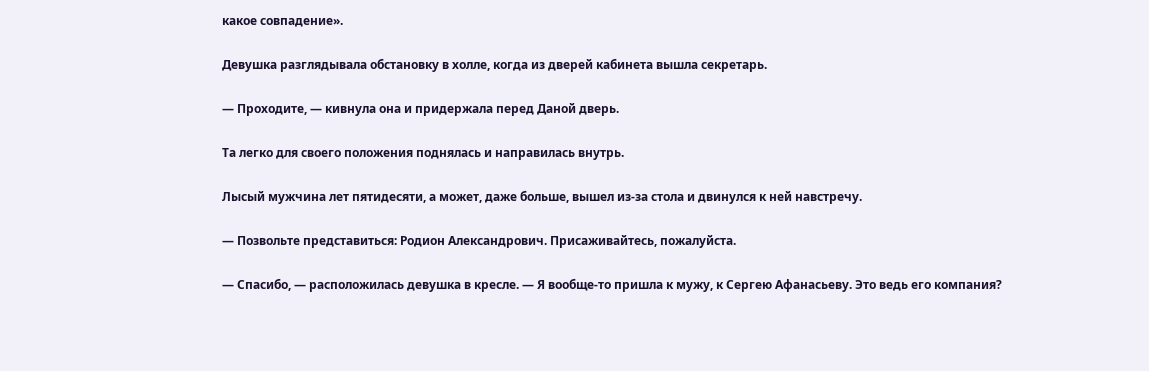какое совпадение».

Девушка разглядывала обстановку в холле, когда из дверей кабинета вышла секретарь.

— Проходите, — кивнула она и придержала перед Даной дверь.

Та легко для своего положения поднялась и направилась внутрь.

Лысый мужчина лет пятидесяти, а может, даже больше, вышел из‑за стола и двинулся к ней навстречу.

— Позвольте представиться: Родион Александрович. Присаживайтесь, пожалуйста.

— Спасибо, — расположилась девушка в кресле. — Я вообще‑то пришла к мужу, к Сергею Афанасьеву. Это ведь его компания?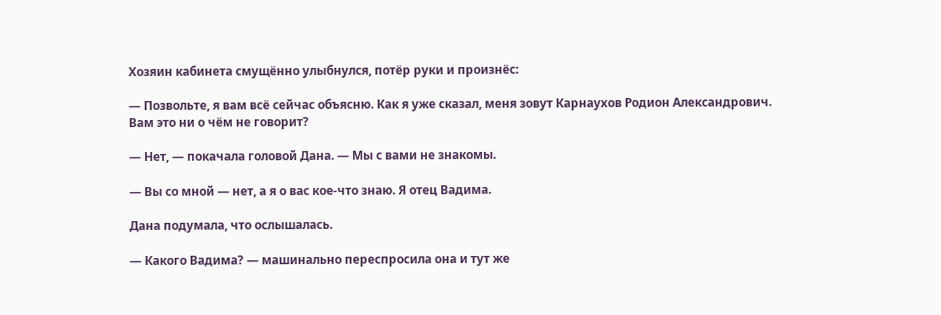Хозяин кабинета смущённо улыбнулся, потёр руки и произнёс:

— Позвольте, я вам всё сейчас объясню. Как я уже сказал, меня зовут Карнаухов Родион Александрович. Вам это ни о чём не говорит?

— Нет, — покачала головой Дана. — Мы с вами не знакомы.

— Вы со мной — нет, а я о вас кое‑что знаю. Я отец Вадима.

Дана подумала, что ослышалась.

— Какого Вадима? — машинально переспросила она и тут же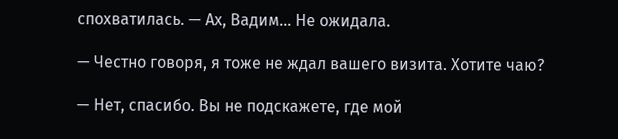спохватилась. — Ах, Вадим… Не ожидала.

— Честно говоря, я тоже не ждал вашего визита. Хотите чаю?

— Нет, спасибо. Вы не подскажете, где мой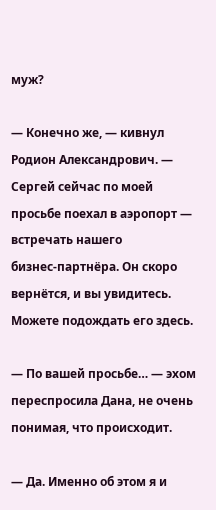муж?

— Конечно же, — кивнул Родион Александрович. — Сергей сейчас по моей просьбе поехал в аэропорт — встречать нашего бизнес‑партнёра. Он скоро вернётся, и вы увидитесь. Можете подождать его здесь.

— По вашей просьбе… — эхом переспросила Дана, не очень понимая, что происходит.

— Да. Именно об этом я и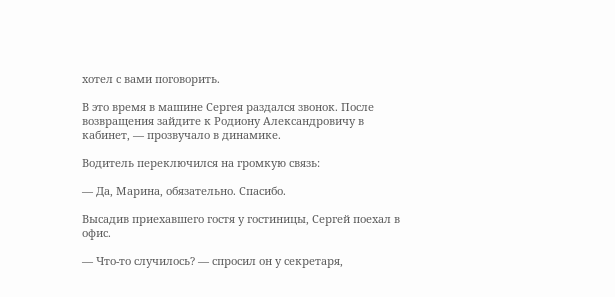хотел с вами поговорить.

В это время в машине Сергея раздался звонок. После возвращения зайдите к Родиону Александровичу в кабинет, — прозвучало в динамике.

Водитель переключился на громкую связь:

— Да, Марина, обязательно. Спасибо.

Высадив приехавшего гостя у гостиницы, Сергей поехал в офис.

— Что‑то случилось? — спросил он у секретаря,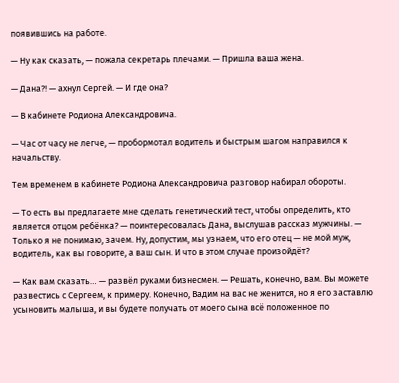появившись на работе.

— Ну как сказать, — пожала секретарь плечами. — Пришла ваша жена.

— Дана?! — ахнул Сергей. — И где она?

— В кабинете Родиона Александровича.

— Час от часу не легче, — пробормотал водитель и быстрым шагом направился к начальству.

Тем временем в кабинете Родиона Александровича разговор набирал обороты.

— То есть вы предлагаете мне сделать генетический тест, чтобы определить, кто является отцом ребёнка? — поинтересовалась Дана, выслушав рассказ мужчины. — Только я не понимаю, зачем. Ну, допустим, мы узнаем, что его отец — не мой муж, водитель, как вы говорите, а ваш сын. И что в этом случае произойдёт?

— Как вам сказать… — развёл руками бизнесмен. — Решать, конечно, вам. Вы можете развестись с Сергеем, к примеру. Конечно, Вадим на вас не женится, но я его заставлю усыновить малыша, и вы будете получать от моего сына всё положенное по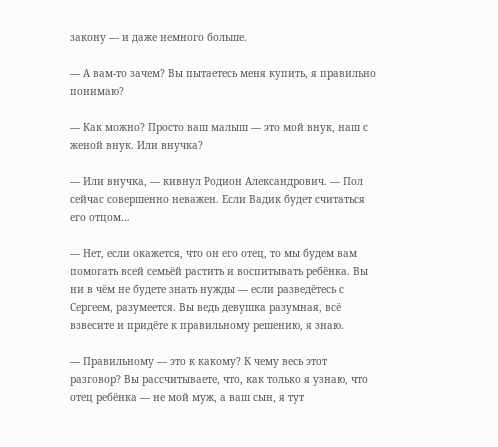закону — и даже немного больше.

— А вам‑то зачем? Вы пытаетесь меня купить, я правильно понимаю?

— Как можно? Просто ваш малыш — это мой внук, наш с женой внук. Или внучка?

— Или внучка, — кивнул Родион Александрович. — Пол сейчас совершенно неважен. Если Вадик будет считаться его отцом…

— Нет, если окажется, что он его отец, то мы будем вам помогать всей семьёй растить и воспитывать ребёнка. Вы ни в чём не будете знать нужды — если разведётесь с Сергеем, разумеется. Вы ведь девушка разумная, всё взвесите и придёте к правильному решению, я знаю.

— Правильному — это к какому? К чему весь этот разговор? Вы рассчитываете, что, как только я узнаю, что отец ребёнка — не мой муж, а ваш сын, я тут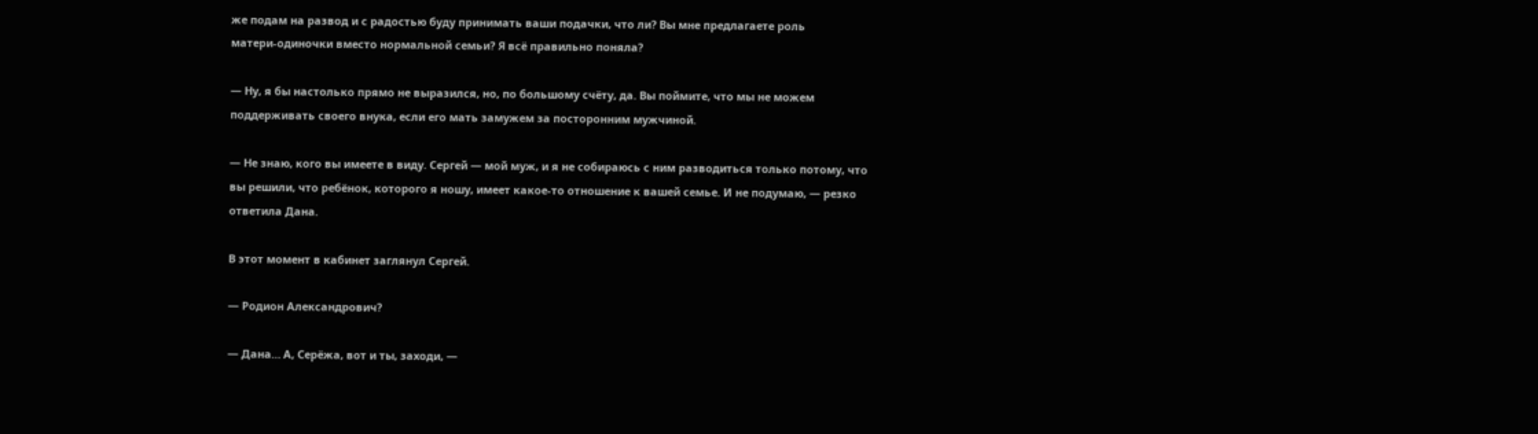же подам на развод и с радостью буду принимать ваши подачки, что ли? Вы мне предлагаете роль матери‑одиночки вместо нормальной семьи? Я всё правильно поняла?

— Ну, я бы настолько прямо не выразился, но, по большому счёту, да. Вы поймите, что мы не можем поддерживать своего внука, если его мать замужем за посторонним мужчиной.

— Не знаю, кого вы имеете в виду. Сергей — мой муж, и я не собираюсь с ним разводиться только потому, что вы решили, что ребёнок, которого я ношу, имеет какое‑то отношение к вашей семье. И не подумаю, — резко ответила Дана.

В этот момент в кабинет заглянул Сергей.

— Родион Александрович?

— Дана… А, Серёжа, вот и ты, заходи, —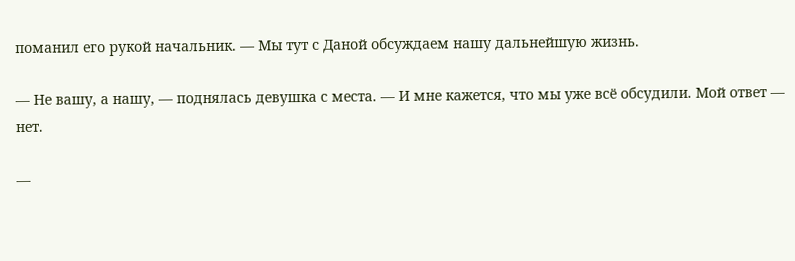поманил его рукой начальник. — Мы тут с Даной обсуждаем нашу дальнейшую жизнь.

— Не вашу, а нашу, — поднялась девушка с места. — И мне кажется, что мы уже всё обсудили. Мой ответ — нет.

—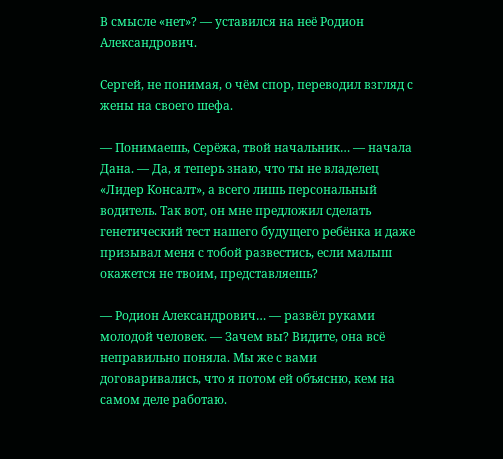В смысле «нет»? — уставился на неё Родион Александрович.

Сергей, не понимая, о чём спор, переводил взгляд с жены на своего шефа.

— Понимаешь, Серёжа, твой начальник… — начала Дана. — Да, я теперь знаю, что ты не владелец «Лидер Консалт», а всего лишь персональный водитель. Так вот, он мне предложил сделать генетический тест нашего будущего ребёнка и даже призывал меня с тобой развестись, если малыш окажется не твоим, представляешь?

— Родион Александрович… — развёл руками молодой человек. — Зачем вы? Видите, она всё неправильно поняла. Мы же с вами договаривались, что я потом ей объясню, кем на самом деле работаю.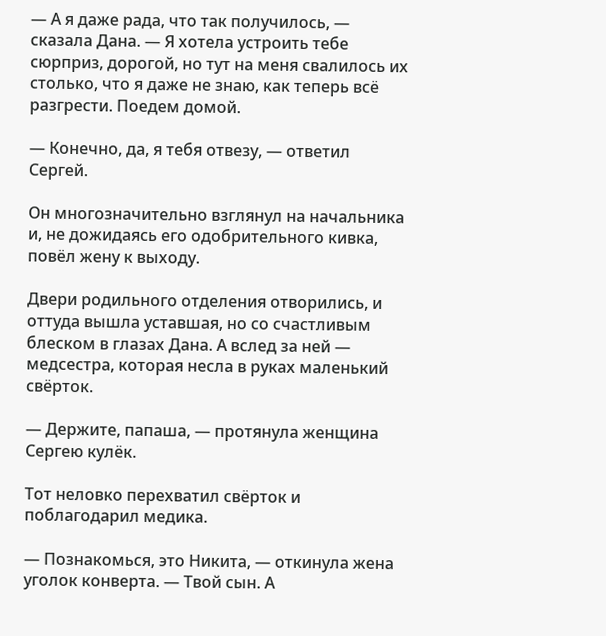— А я даже рада, что так получилось, — сказала Дана. — Я хотела устроить тебе сюрприз, дорогой, но тут на меня свалилось их столько, что я даже не знаю, как теперь всё разгрести. Поедем домой.

— Конечно, да, я тебя отвезу, — ответил Сергей.

Он многозначительно взглянул на начальника и, не дожидаясь его одобрительного кивка, повёл жену к выходу.

Двери родильного отделения отворились, и оттуда вышла уставшая, но со счастливым блеском в глазах Дана. А вслед за ней — медсестра, которая несла в руках маленький свёрток.

— Держите, папаша, — протянула женщина Сергею кулёк.

Тот неловко перехватил свёрток и поблагодарил медика.

— Познакомься, это Никита, — откинула жена уголок конверта. — Твой сын. А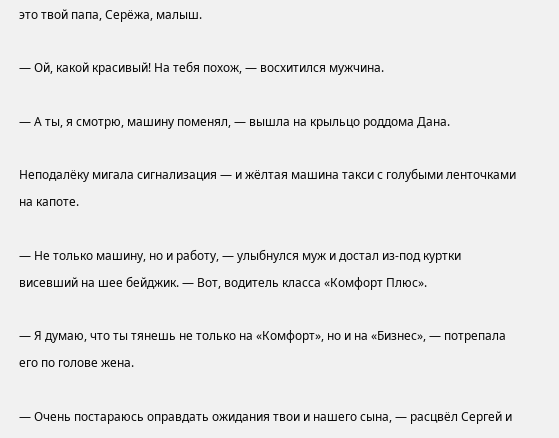это твой папа, Серёжа, малыш.

— Ой, какой красивый! На тебя похож, — восхитился мужчина.

— А ты, я смотрю, машину поменял, — вышла на крыльцо роддома Дана.

Неподалёку мигала сигнализация — и жёлтая машина такси с голубыми ленточками на капоте.

— Не только машину, но и работу, — улыбнулся муж и достал из‑под куртки висевший на шее бейджик. — Вот, водитель класса «Комфорт Плюс».

— Я думаю, что ты тянешь не только на «Комфорт», но и на «Бизнес», — потрепала его по голове жена.

— Очень постараюсь оправдать ожидания твои и нашего сына, — расцвёл Сергей и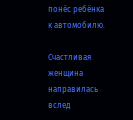понёс ребёнка к автомобилю.

Счастливая женщина направилась вслед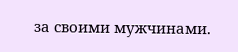за своими мужчинами.